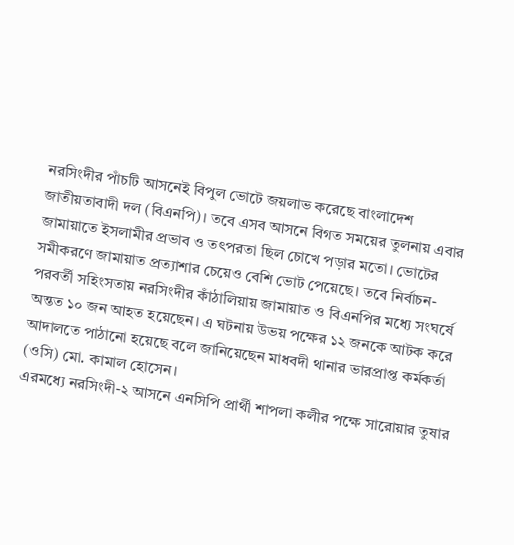নরসিংদীর পাঁচটি আসনেই বিপুল ভোটে জয়লাভ করেছে বাংলাদেশ জাতীয়তাবাদী দল (বিএনপি)। তবে এসব আসনে বিগত সময়ের তুলনায় এবার জামায়াতে ইসলামীর প্রভাব ও তৎপরতা ছিল চোখে পড়ার মতো। ভোটের সমীকরণে জামায়াত প্রত্যাশার চেয়েও বেশি ভোট পেয়েছে। তবে নির্বাচন-পরবর্তী সহিংসতায় নরসিংদীর কাঁঠালিয়ায় জামায়াত ও বিএনপির মধ্যে সংঘর্ষে অন্তত ১০ জন আহত হয়েছেন। এ ঘটনায় উভয় পক্ষের ১২ জনকে আটক করে আদালতে পাঠানো হয়েছে বলে জানিয়েছেন মাধবদী থানার ভারপ্রাপ্ত কর্মকর্তা (ওসি) মো. কামাল হোসেন।
এরমধ্যে নরসিংদী-২ আসনে এনসিপি প্রার্থী শাপলা কলীর পক্ষে সারোয়ার তুষার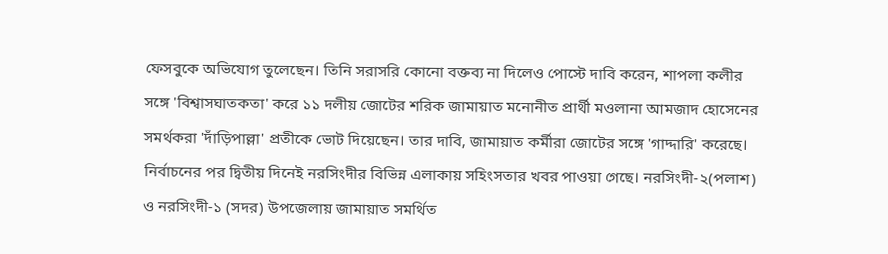ফেসবুকে অভিযোগ তুলেছেন। তিনি সরাসরি কোনো বক্তব্য না দিলেও পোস্টে দাবি করেন, শাপলা কলীর সঙ্গে 'বিশ্বাসঘাতকতা' করে ১১ দলীয় জোটের শরিক জামায়াত মনোনীত প্রার্থী মওলানা আমজাদ হোসেনের সমর্থকরা 'দাঁড়িপাল্লা' প্রতীকে ভোট দিয়েছেন। তার দাবি, জামায়াত কর্মীরা জোটের সঙ্গে 'গাদ্দারি' করেছে।
নির্বাচনের পর দ্বিতীয় দিনেই নরসিংদীর বিভিন্ন এলাকায় সহিংসতার খবর পাওয়া গেছে। নরসিংদী-২(পলাশ) ও নরসিংদী-১ (সদর) উপজেলায় জামায়াত সমর্থিত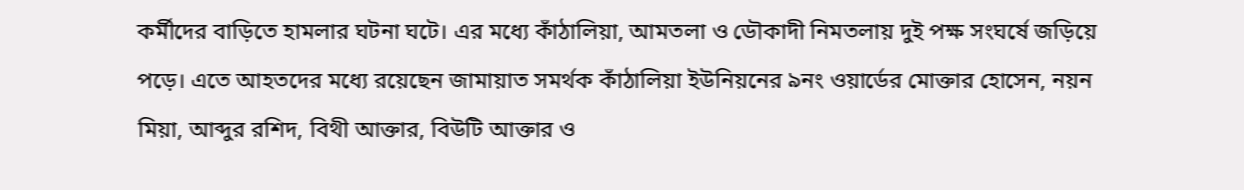কর্মীদের বাড়িতে হামলার ঘটনা ঘটে। এর মধ্যে কাঁঠালিয়া, আমতলা ও ডৌকাদী নিমতলায় দুই পক্ষ সংঘর্ষে জড়িয়ে পড়ে। এতে আহতদের মধ্যে রয়েছেন জামায়াত সমর্থক কাঁঠালিয়া ইউনিয়নের ৯নং ওয়ার্ডের মোক্তার হোসেন, নয়ন মিয়া, আব্দুর রশিদ, বিথী আক্তার, বিউটি আক্তার ও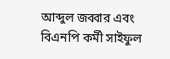আব্দুল জব্বার এবং বিএনপি কর্মী সাইফুল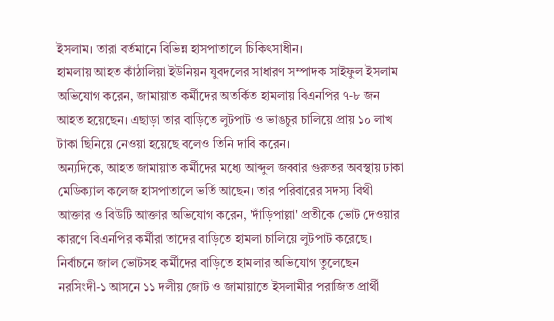ইসলাম। তারা বর্তমানে বিভিন্ন হাসপাতালে চিকিৎসাধীন।
হামলায় আহত কাঁঠালিয়া ইউনিয়ন যুবদলের সাধারণ সম্পাদক সাইফুল ইসলাম অভিযোগ করেন, জামায়াত কর্মীদের অতর্কিত হামলায় বিএনপির ৭-৮ জন আহত হয়েছেন। এছাড়া তার বাড়িতে লুটপাট ও ভাঙচুর চালিয়ে প্রায় ১০ লাখ টাকা ছিনিয়ে নেওয়া হয়েছে বলেও তিনি দাবি করেন।
অন্যদিকে, আহত জামায়াত কর্মীদের মধ্যে আব্দুল জব্বার গুরুতর অবস্থায় ঢাকা মেডিক্যাল কলেজ হাসপাতালে ভর্তি আছেন। তার পরিবারের সদস্য বিথী আক্তার ও বিউটি আক্তার অভিযোগ করেন, 'দাঁড়িপাল্লা' প্রতীকে ভোট দেওয়ার কারণে বিএনপির কর্মীরা তাদের বাড়িতে হামলা চালিয়ে লুটপাট করেছে।
নির্বাচনে জাল ভোটসহ কর্মীদের বাড়িতে হামলার অভিযোগ তুলেছেন নরসিংদী-১ আসনে ১১ দলীয় জোট ও জামায়াতে ইসলামীর পরাজিত প্রার্থী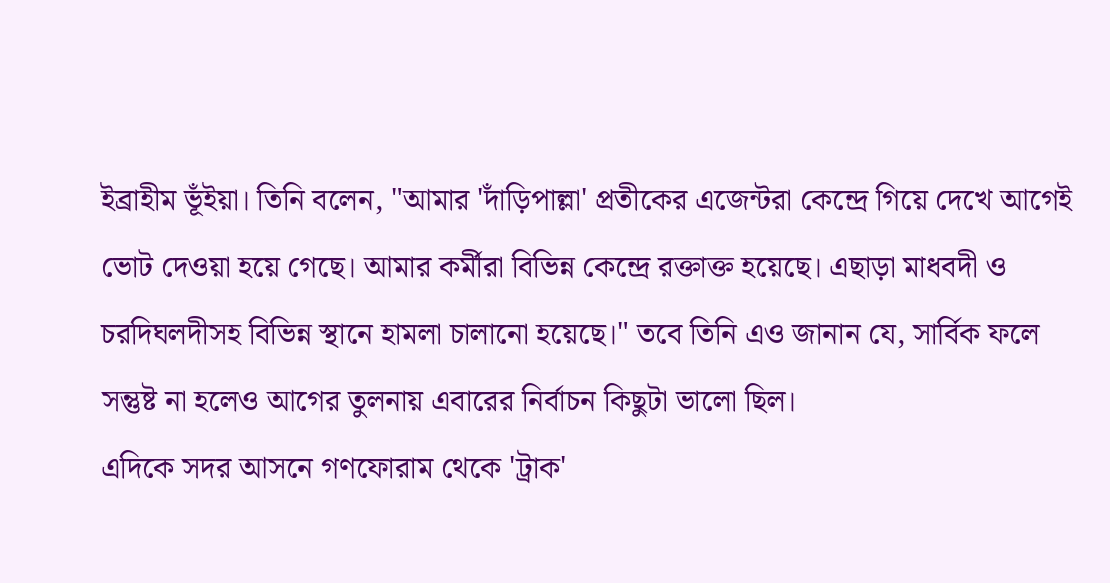ইব্রাহীম ভূঁইয়া। তিনি বলেন, "আমার 'দাঁড়িপাল্লা' প্রতীকের এজেন্টরা কেন্দ্রে গিয়ে দেখে আগেই ভোট দেওয়া হয়ে গেছে। আমার কর্মীরা বিভিন্ন কেন্দ্রে রক্তাক্ত হয়েছে। এছাড়া মাধবদী ও চরদিঘলদীসহ বিভিন্ন স্থানে হামলা চালানো হয়েছে।" তবে তিনি এও জানান যে, সার্বিক ফলে সন্তুষ্ট না হলেও আগের তুলনায় এবারের নির্বাচন কিছুটা ভালো ছিল।
এদিকে সদর আসনে গণফোরাম থেকে 'ট্রাক'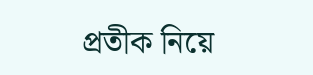প্রতীক নিয়ে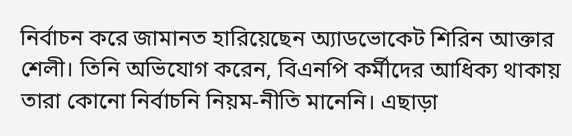নির্বাচন করে জামানত হারিয়েছেন অ্যাডভোকেট শিরিন আক্তার শেলী। তিনি অভিযোগ করেন, বিএনপি কর্মীদের আধিক্য থাকায় তারা কোনো নির্বাচনি নিয়ম-নীতি মানেনি। এছাড়া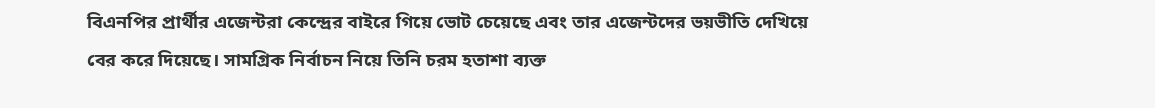বিএনপির প্রার্থীর এজেন্টরা কেন্দ্রের বাইরে গিয়ে ভোট চেয়েছে এবং তার এজেন্টদের ভয়ভীতি দেখিয়ে বের করে দিয়েছে। সামগ্রিক নির্বাচন নিয়ে তিনি চরম হতাশা ব্যক্ত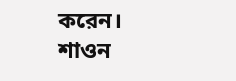করেন।
শাওন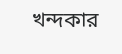খন্দকার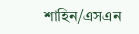শাহিন/এসএন